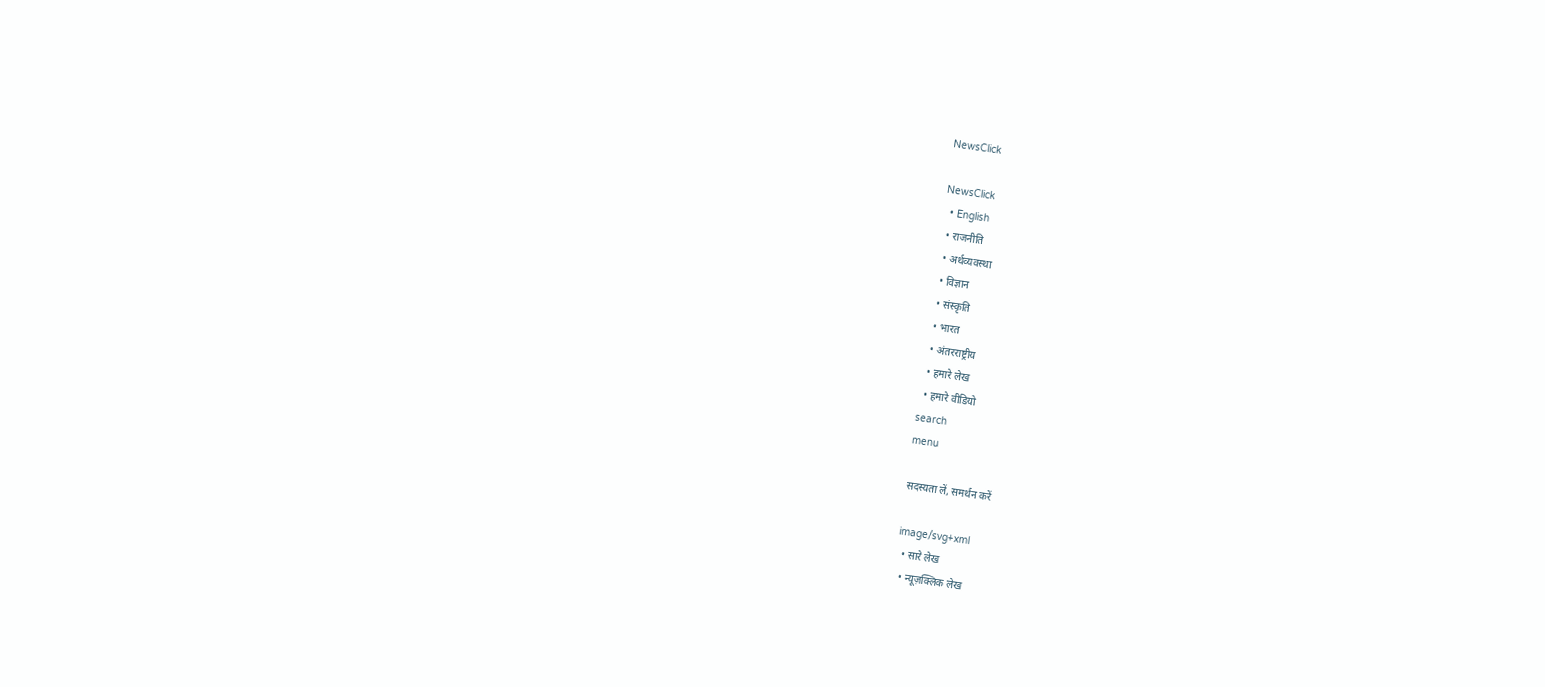NewsClick

NewsClick
  • English
  • राजनीति
  • अर्थव्यवस्था
  • विज्ञान
  • संस्कृति
  • भारत
  • अंतरराष्ट्रीय
  • हमारे लेख
  • हमारे वीडियो
search
menu

सदस्यता लें, समर्थन करें

image/svg+xml
  • सारे लेख
  • न्यूज़क्लिक लेख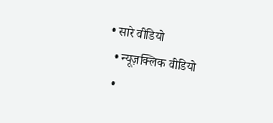• सारे वीडियो
  • न्यूज़क्लिक वीडियो
  •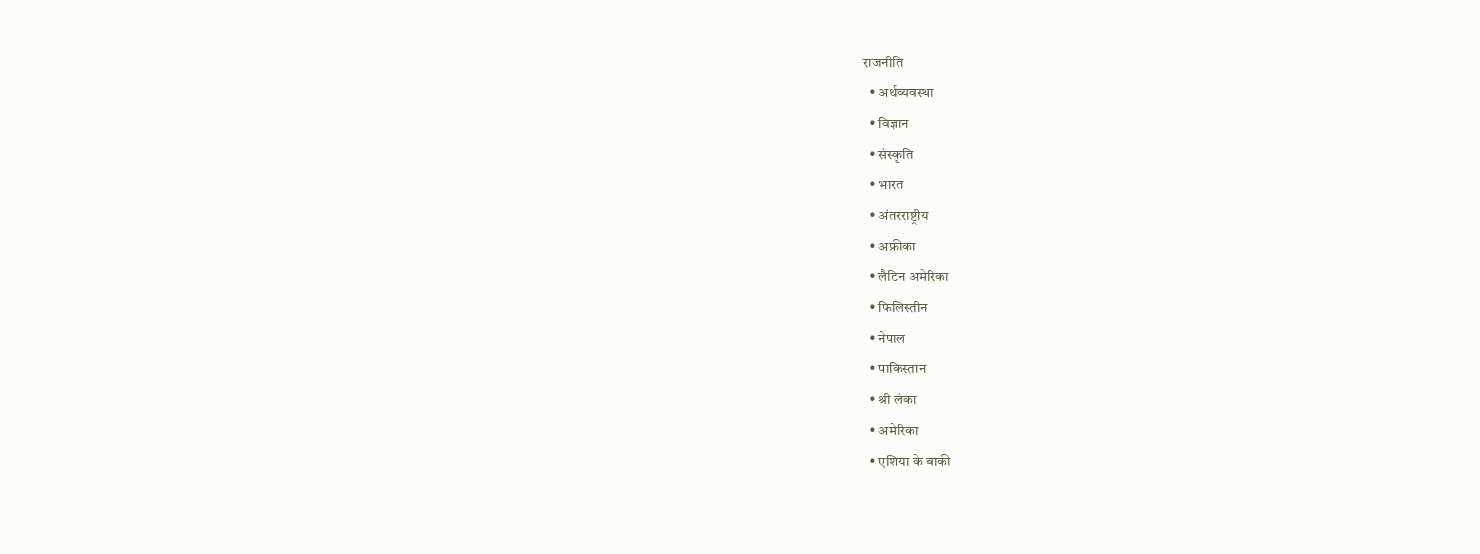राजनीति
  • अर्थव्यवस्था
  • विज्ञान
  • संस्कृति
  • भारत
  • अंतरराष्ट्रीय
  • अफ्रीका
  • लैटिन अमेरिका
  • फिलिस्तीन
  • नेपाल
  • पाकिस्तान
  • श्री लंका
  • अमेरिका
  • एशिया के बाकी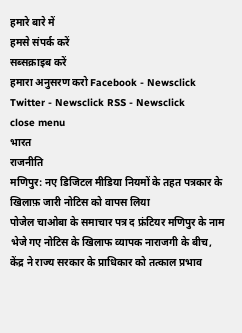हमारे बारे में
हमसे संपर्क करें
सब्सक्राइब करें
हमारा अनुसरण करो Facebook - Newsclick Twitter - Newsclick RSS - Newsclick
close menu
भारत
राजनीति
मणिपुर: नए डिजिटल मीडिया नियमों के तहत पत्रकार के खिलाफ़ जारी नोटिस को वापस लिया
पोजेल चाओबा के समाचार पत्र द फ्रंटियर मणिपुर के नाम भेजे गए नोटिस के खिलाफ व्यापक नाराजगी के बीच, केंद्र ने राज्य सरकार के प्राधिकार को तत्काल प्रभाव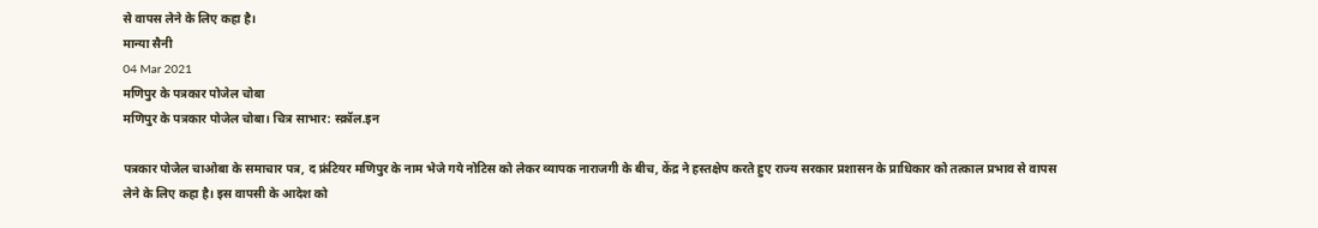से वापस लेने के लिए कहा है।
मान्या सैनी
04 Mar 2021
मणिपुर के पत्रकार पोजेल चोबा
मणिपुर के पत्रकार पोजेल चोबा। चित्र साभार: स्क्रॉल.इन

पत्रकार पोजेल चाओबा के समाचार पत्र, द फ्रंटियर मणिपुर के नाम भेजे गये नोटिस को लेकर व्यापक नाराजगी के बीच, केंद्र ने हस्तक्षेप करते हुए राज्य सरकार प्रशासन के प्राधिकार को तत्काल प्रभाव से वापस लेने के लिए कहा है। इस वापसी के आदेश को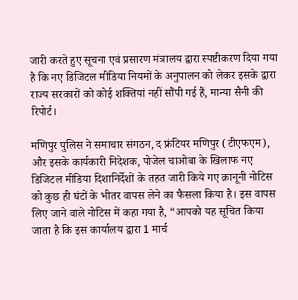जारी करते हुए सूचना एवं प्रसारण मंत्रालय द्वारा स्पष्टीकरण दिया गया है कि नए डिजिटल मीडिया नियमों के अनुपालन को लेकर इसके द्वारा राज्य सरकारों को कोई शक्तियां नहीं सौंपी गई हैं, मान्या सैनी की रिपोर्ट।

मणिपुर पुलिस ने समाचार संगठन, द फ्रंटियर मणिपुर (टीएफएम), और इसके कार्यकारी निदेशक, पोजेल चाओबा के खिलाफ नए डिजिटल मीडिया दिशानिर्देशों के तहत जारी किये गए क़ानूनी नोटिस को कुछ ही घंटों के भीतर वापस लेने का फैसला किया है। इस वापस लिए जाने वाले नोटिस में कहा गया है, “आपको यह सूचित किया जाता है कि इस कार्यालय द्वारा 1 मार्च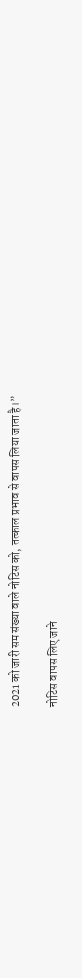2021 को जारी सम संख्या वाले नोटिस को, तत्काल प्रभाव से वापस लिया जाता है।”

नोटिस वापस लिए जाने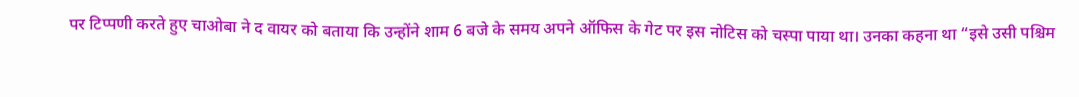पर टिप्पणी करते हुए चाओबा ने द वायर को बताया कि उन्होंने शाम 6 बजे के समय अपने ऑफिस के गेट पर इस नोटिस को चस्पा पाया था। उनका कहना था “इसे उसी पश्चिम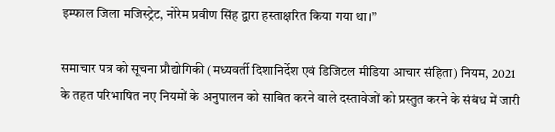इम्फाल जिला मजिस्ट्रेट, नोरेम प्रवीण सिंह द्वारा हस्ताक्षरित किया गया था।”

समाचार पत्र को सूचना प्रौद्योगिकी (मध्यवर्ती दिशानिर्देश एवं डिजिटल मीडिया आचार संहिता) नियम, 2021 के तहत परिभाषित नए नियमों के अनुपालन को साबित करने वाले दस्तावेजों को प्रस्तुत करने के संबंध में जारी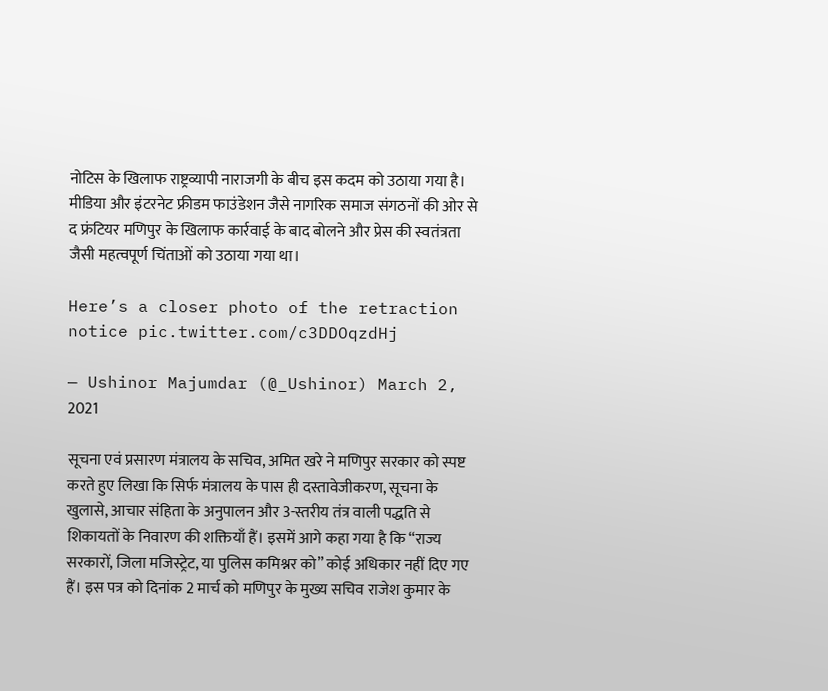नोटिस के खिलाफ राष्ट्रव्यापी नाराजगी के बीच इस कदम को उठाया गया है। मीडिया और इंटरनेट फ्रीडम फाउंडेशन जैसे नागरिक समाज संगठनों की ओर से द फ्रंटियर मणिपुर के खिलाफ कार्रवाई के बाद बोलने और प्रेस की स्वतंत्रता जैसी महत्वपूर्ण चिंताओं को उठाया गया था।

Here’s a closer photo of the retraction notice pic.twitter.com/c3DDOqzdHj

— Ushinor Majumdar (@_Ushinor) March 2, 2021

सूचना एवं प्रसारण मंत्रालय के सचिव, अमित खरे ने मणिपुर सरकार को स्पष्ट करते हुए लिखा कि सिर्फ मंत्रालय के पास ही दस्तावेजीकरण, सूचना के खुलासे, आचार संहिता के अनुपालन और 3-स्तरीय तंत्र वाली पद्धति से शिकायतों के निवारण की शक्तियाँ हैं। इसमें आगे कहा गया है कि “राज्य सरकारों, जिला मजिस्ट्रेट, या पुलिस कमिश्नर को” कोई अधिकार नहीं दिए गए हैं। इस पत्र को दिनांक 2 मार्च को मणिपुर के मुख्य सचिव राजेश कुमार के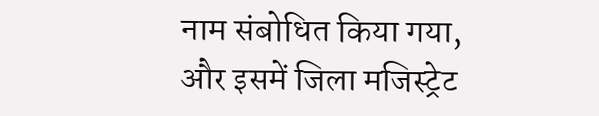नाम संबोधित किया गया, और इसमें जिला मजिस्ट्रेट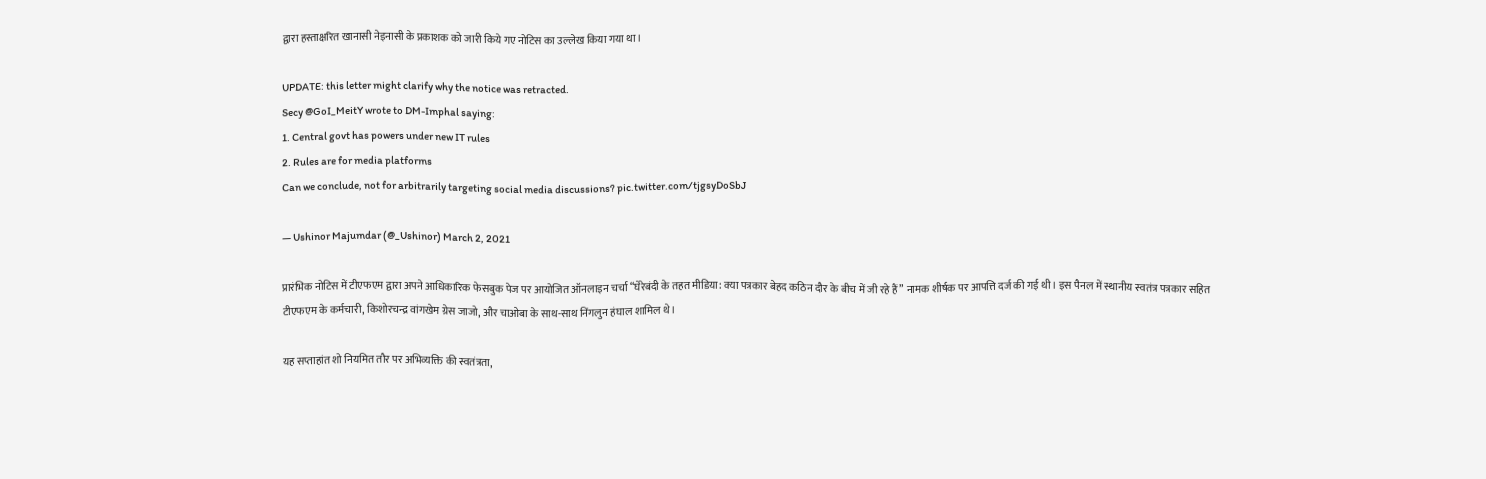द्वारा हस्ताक्षरित खानासी नेइनासी के प्रकाशक को जारी किये गए नोटिस का उल्लेख किया गया था।

UPDATE: this letter might clarify why the notice was retracted.
Secy @GoI_MeitY wrote to DM-Imphal saying:
1. Central govt has powers under new IT rules
2. Rules are for media platforms
Can we conclude, not for arbitrarily targeting social media discussions? pic.twitter.com/tjgsyDoSbJ

— Ushinor Majumdar (@_Ushinor) March 2, 2021

प्रारंभिक नोटिस में टीएफएम द्वारा अपने आधिकारिक फेसबुक पेज पर आयोजित ऑनलाइन चर्चा “घेरेबंदी के तहत मीडिया: क्या पत्रकार बेहद कठिन दौर के बीच में जी रहे हैं” नामक शीर्षक पर आपत्ति दर्ज की गई थी। इस पैनल में स्थानीय स्वतंत्र पत्रकार सहित टीएफएम के कर्मचारी, किशोरचन्द्र वांगखेम ग्रेस जाजो, और चाओबा के साथ-साथ निंगलुन हंघाल शामिल थे।

यह सप्ताहांत शो नियमित तौर पर अभिव्यक्ति की स्वतंत्रता,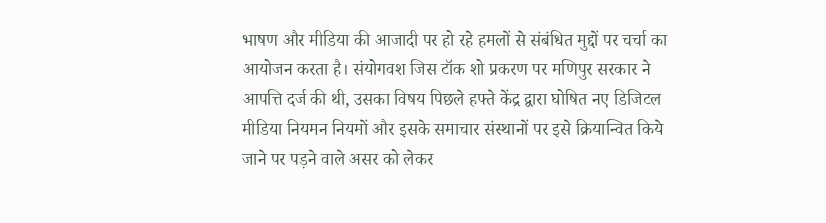भाषण और मीडिया की आजादी पर हो रहे हमलों से संबंधित मुद्दों पर चर्चा का आयोजन करता है। संयोगवश जिस टॉक शो प्रकरण पर मणिपुर सरकार ने आपत्ति दर्ज की थी, उसका विषय पिछले हफ्ते केंद्र द्वारा घोषित नए डिजिटल मीडिया नियमन नियमों और इसके समाचार संस्थानों पर इसे क्रियान्वित किये जाने पर पड़ने वाले असर को लेकर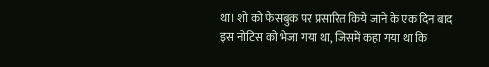था। शो को फेसबुक पर प्रसारित किये जाने के एक दिन बाद इस नोटिस को भेजा गया था, जिसमें कहा गया था कि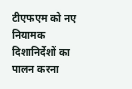टीएफएम को नए नियामक दिशानिर्देशों का पालन करना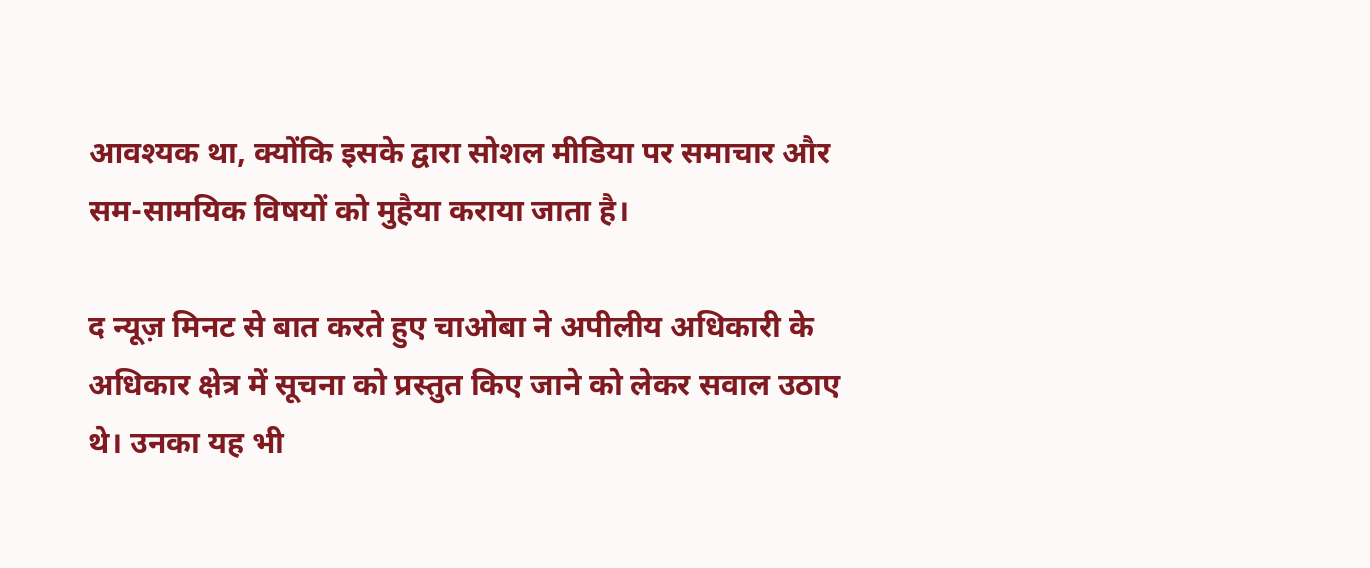आवश्यक था, क्योंकि इसके द्वारा सोशल मीडिया पर समाचार और सम-सामयिक विषयों को मुहैया कराया जाता है।

द न्यूज़ मिनट से बात करते हुए चाओबा ने अपीलीय अधिकारी के अधिकार क्षेत्र में सूचना को प्रस्तुत किए जाने को लेकर सवाल उठाए थे। उनका यह भी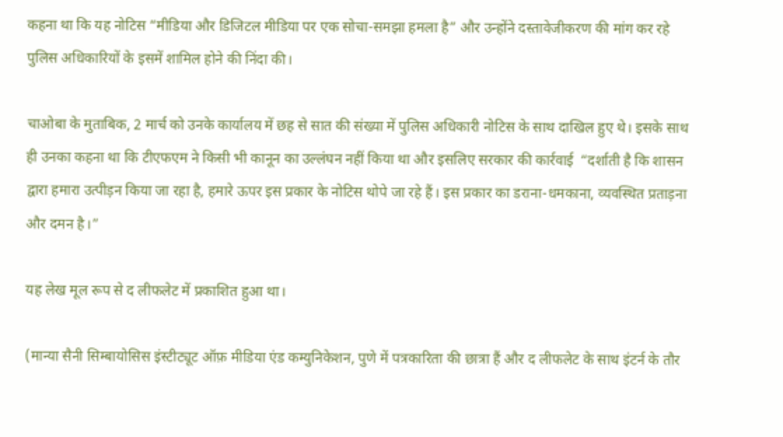कहना था कि यह नोटिस “मीडिया और डिजिटल मीडिया पर एक सोचा-समझा हमला है” और उन्होंने दस्तावेजीकरण की मांग कर रहे पुलिस अधिकारियों के इसमें शामिल होने की निंदा की।

चाओबा के मुताबिक, 2 मार्च को उनके कार्यालय में छह से सात की संख्या में पुलिस अधिकारी नोटिस के साथ दाखिल हुए थे। इसके साथ ही उनका कहना था कि टीएफएम ने किसी भी कानून का उल्लंघन नहीं किया था और इसलिए सरकार की कार्रवाई  “दर्शाती है कि शासन द्वारा हमारा उत्पीड़न किया जा रहा है, हमारे ऊपर इस प्रकार के नोटिस थोपे जा रहे हैं। इस प्रकार का डराना-धमकाना, व्यवस्थित प्रताड़ना और दमन है।”

यह लेख मूल रूप से द लीफलेट में प्रकाशित हुआ था।

(मान्या सैनी सिम्बायोसिस इंस्टीट्यूट ऑफ़ मीडिया एंड कम्युनिकेशन, पुणे में पत्रकारिता की छात्रा हैं और द लीफलेट के साथ इंटर्न के तौर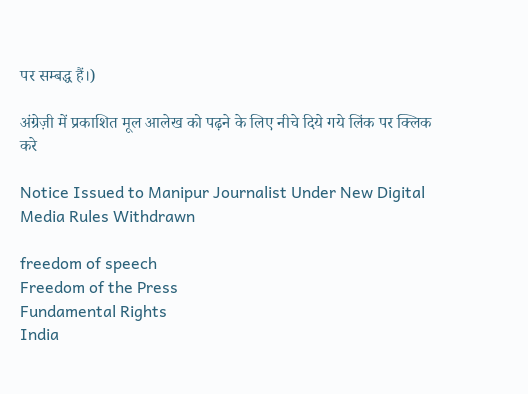पर सम्बद्ध हैं।)

अंग्रेज़ी में प्रकाशित मूल आलेख को पढ़ने के लिए नीचे दिये गये लिंक पर क्लिक करे

Notice Issued to Manipur Journalist Under New Digital Media Rules Withdrawn

freedom of speech
Freedom of the Press
Fundamental Rights
India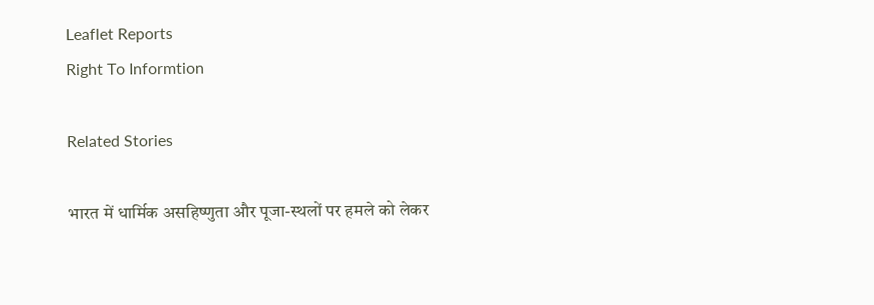Leaflet Reports
Right To Informtion

Related Stories

भारत में धार्मिक असहिष्णुता और पूजा-स्थलों पर हमले को लेकर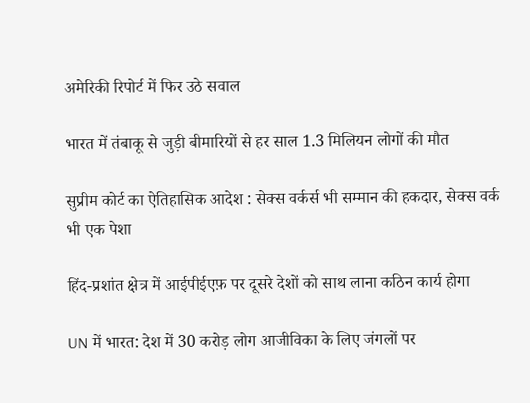अमेरिकी रिपोर्ट में फिर उठे सवाल

भारत में तंबाकू से जुड़ी बीमारियों से हर साल 1.3 मिलियन लोगों की मौत

सुप्रीम कोर्ट का ऐतिहासिक आदेश : सेक्स वर्कर्स भी सम्मान की हकदार, सेक्स वर्क भी एक पेशा

हिंद-प्रशांत क्षेत्र में आईपीईएफ़ पर दूसरे देशों को साथ लाना कठिन कार्य होगा

UN में भारत: देश में 30 करोड़ लोग आजीविका के लिए जंगलों पर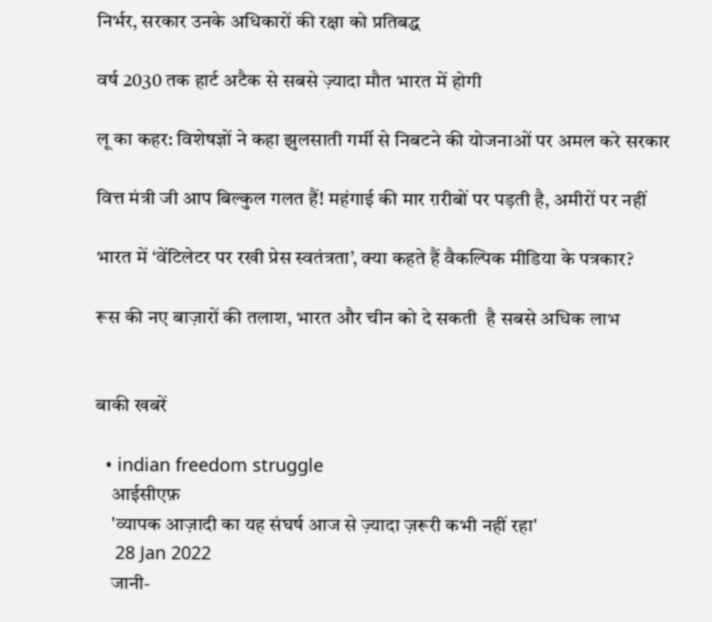निर्भर, सरकार उनके अधिकारों की रक्षा को प्रतिबद्ध

वर्ष 2030 तक हार्ट अटैक से सबसे ज़्यादा मौत भारत में होगी

लू का कहर: विशेषज्ञों ने कहा झुलसाती गर्मी से निबटने की योजनाओं पर अमल करे सरकार

वित्त मंत्री जी आप बिल्कुल गलत हैं! महंगाई की मार ग़रीबों पर पड़ती है, अमीरों पर नहीं

भारत में ‘वेंटिलेटर पर रखी प्रेस स्वतंत्रता’, क्या कहते हैं वैकल्पिक मीडिया के पत्रकार?

रूस की नए बाज़ारों की तलाश, भारत और चीन को दे सकती  है सबसे अधिक लाभ


बाकी खबरें

  • indian freedom struggle
    आईसीएफ़
    'व्यापक आज़ादी का यह संघर्ष आज से ज़्यादा ज़रूरी कभी नहीं रहा'
    28 Jan 2022
    जानी-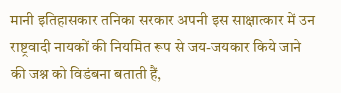मानी इतिहासकार तनिका सरकार अपनी इस साक्षात्कार में उन राष्ट्रवादी नायकों की नियमित रूप से जय-जयकार किये जाने की जश्न को विडंबना बताती हैं,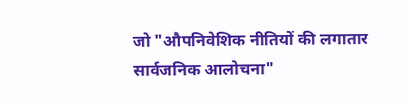जो "औपनिवेशिक नीतियों की लगातार सार्वजनिक आलोचना"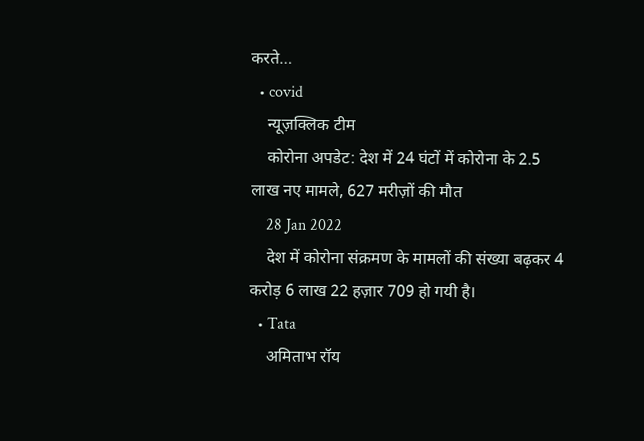करते…
  • covid
    न्यूज़क्लिक टीम
    कोरोना अपडेट: देश में 24 घंटों में कोरोना के 2.5 लाख नए मामले, 627 मरीज़ों की मौत
    28 Jan 2022
    देश में कोरोना संक्रमण के मामलों की संख्या बढ़कर 4 करोड़ 6 लाख 22 हज़ार 709 हो गयी है।
  • Tata
    अमिताभ रॉय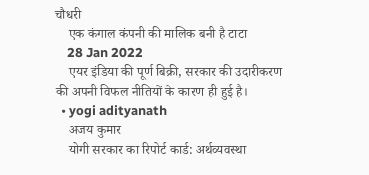चौधरी
    एक कंगाल कंपनी की मालिक बनी है टाटा
    28 Jan 2022
    एयर इंडिया की पूर्ण बिक्री, सरकार की उदारीकरण की अपनी विफल नीतियों के कारण ही हुई है।
  • yogi adityanath
    अजय कुमार
    योगी सरकार का रिपोर्ट कार्ड: अर्थव्यवस्था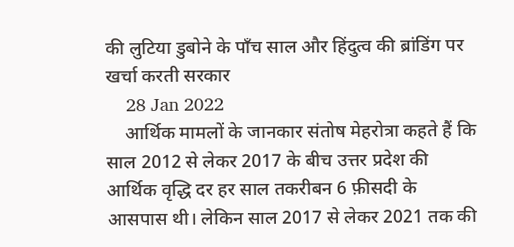की लुटिया डुबोने के पाँच साल और हिंदुत्व की ब्रांडिंग पर खर्चा करती सरकार
    28 Jan 2022
    आर्थिक मामलों के जानकार संतोष मेहरोत्रा कहते हैं कि साल 2012 से लेकर 2017 के बीच उत्तर प्रदेश की आर्थिक वृद्धि दर हर साल तकरीबन 6 फ़ीसदी के आसपास थी। लेकिन साल 2017 से लेकर 2021 तक की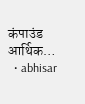कंपाउंड आर्थिक…
  • abhisar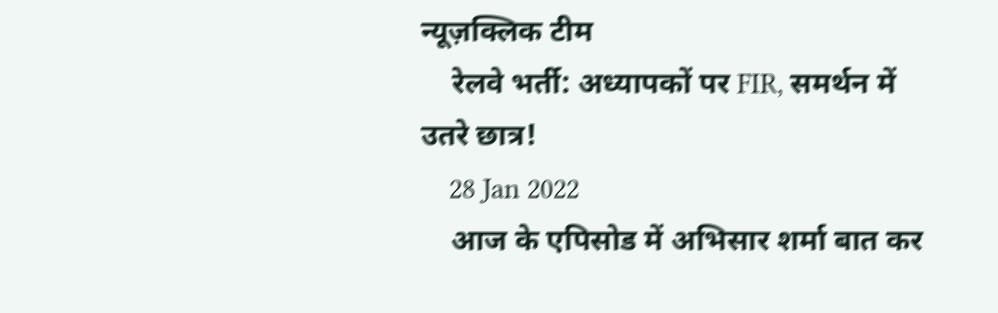न्यूज़क्लिक टीम
    रेलवे भर्ती: अध्यापकों पर FIR, समर्थन में उतरे छात्र!
    28 Jan 2022
    आज के एपिसोड में अभिसार शर्मा बात कर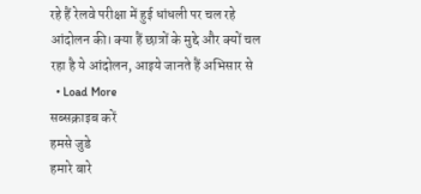रहे हैं रेलवे परीक्षा में हुई धांधली पर चल रहे आंदोलन की। क्या हैं छात्रों के मुद्दे और क्यों चल रहा है ये आंदोलन, आइये जानते हैं अभिसार से
  • Load More
सब्सक्राइब करें
हमसे जुडे
हमारे बारे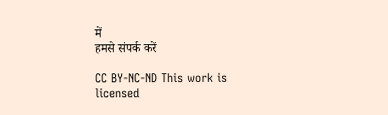में
हमसे संपर्क करें

CC BY-NC-ND This work is licensed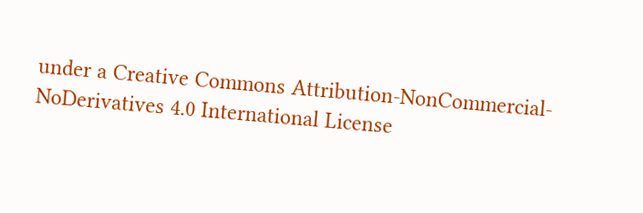under a Creative Commons Attribution-NonCommercial-NoDerivatives 4.0 International License